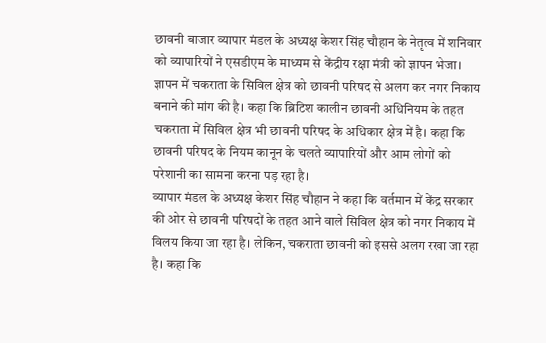छावनी बाजार व्यापार मंडल के अध्यक्ष केशर सिंह चौहान के नेतृत्व में शनिवार को व्यापारियों ने एसडीएम के माध्यम से केंद्रीय रक्षा मंत्री को ज्ञापन भेजा। ज्ञापन में चकराता के सिविल क्षेत्र को छावनी परिषद से अलग कर नगर निकाय बनाने की मांग की है। कहा कि ब्रिटिश कालीन छावनी अधिनियम के तहत चकराता में सिविल क्षेत्र भी छावनी परिषद के अधिकार क्षेत्र में है। कहा कि छावनी परिषद के नियम कानून के चलते व्यापारियों और आम लोगों को परेशानी का सामना करना पड़ रहा है।
व्यापार मंडल के अध्यक्ष केशर सिंह चौहान ने कहा कि वर्तमान में केंद्र सरकार की ओर से छावनी परिषदों के तहत आने वाले सिविल क्षेत्र को नगर निकाय में विलय किया जा रहा है। लेकिन, चकराता छावनी को इससे अलग रखा जा रहा है। कहा कि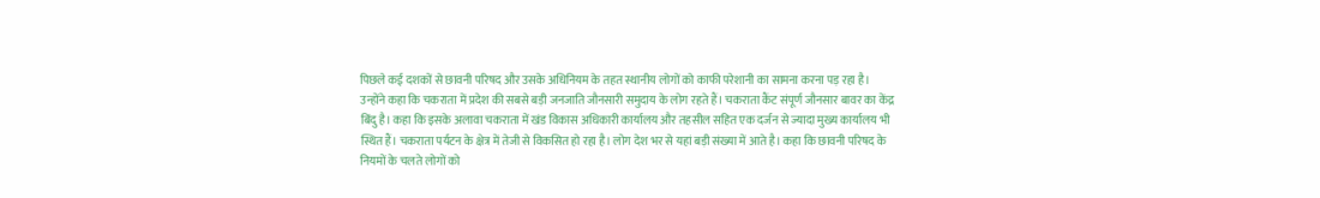पिछले कई दशकों से छावनी परिषद और उसके अधिनियम के तहत स्थानीय लोगों को काफी परेशानी का सामना करना पड़ रहा है।
उन्होंने कहा कि चकराता में प्रदेश की सबसे बड़ी जनजाति जौनसारी समुदाय के लोग रहते हैं। चकराता कैंट संपूर्ण जौनसार बावर का केंद्र बिंदु है। कहा कि इसके अलावा चकराता में खंड विकास अधिकारी कार्यालय और तहसील सहित एक दर्जन से ज्यादा मुख्य कार्यालय भी स्थित हैं। चकराता पर्यटन के क्षेत्र में तेजी से विकसित हो रहा है। लोग देश भर से यहां बड़ी संख्या में आते है। कहा कि छावनी परिषद के नियमों के चलते लोगों को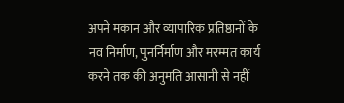अपने मकान और व्यापारिक प्रतिष्ठानों के नव निर्माण, पुनर्निर्माण और मरम्मत कार्य करने तक की अनुमति आसानी से नहीं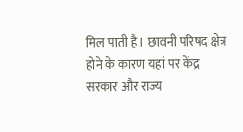मिल पाती है। छावनी परिषद क्षेत्र होने के कारण यहां पर केंद्र सरकार और राज्य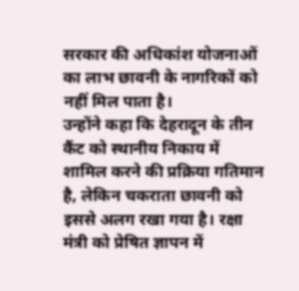सरकार की अधिकांश योजनाओं का लाभ छावनी के नागरिकों को नहीं मिल पाता है।
उन्होंने कहा कि देहरादून के तीन कैंट को स्थानीय निकाय में शामिल करने की प्रक्रिया गतिमान है, लेकिन चकराता छावनी को इससे अलग रखा गया है। रक्षा मंत्री को प्रेषित ज्ञापन में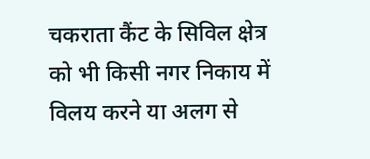चकराता कैंट के सिविल क्षेत्र को भी किसी नगर निकाय में विलय करने या अलग से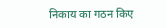निकाय का गठन किए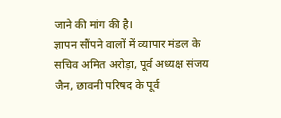जाने की मांग की है।
ज्ञापन सौंपने वालों में व्यापार मंडल के सचिव अमित अरोड़ा, पूर्व अध्यक्ष संजय जैन, छावनी परिषद के पूर्व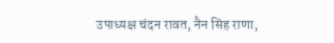उपाध्यक्ष चंदन रावत, नैन सिंह राणा,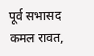पूर्व सभासद कमल रावत,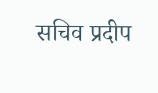सचिव प्रदीप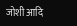जोशी आदि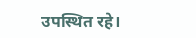उपस्थित रहे।